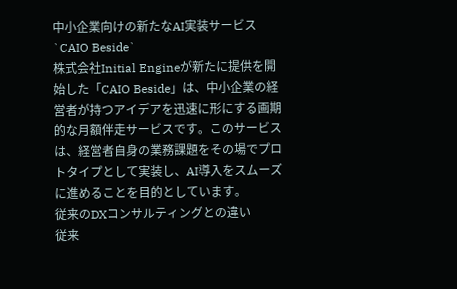中小企業向けの新たなAI実装サービス `CAIO Beside`
株式会社Initial Engineが新たに提供を開始した「CAIO Beside」は、中小企業の経営者が持つアイデアを迅速に形にする画期的な月額伴走サービスです。このサービスは、経営者自身の業務課題をその場でプロトタイプとして実装し、AI導入をスムーズに進めることを目的としています。
従来のDXコンサルティングとの違い
従来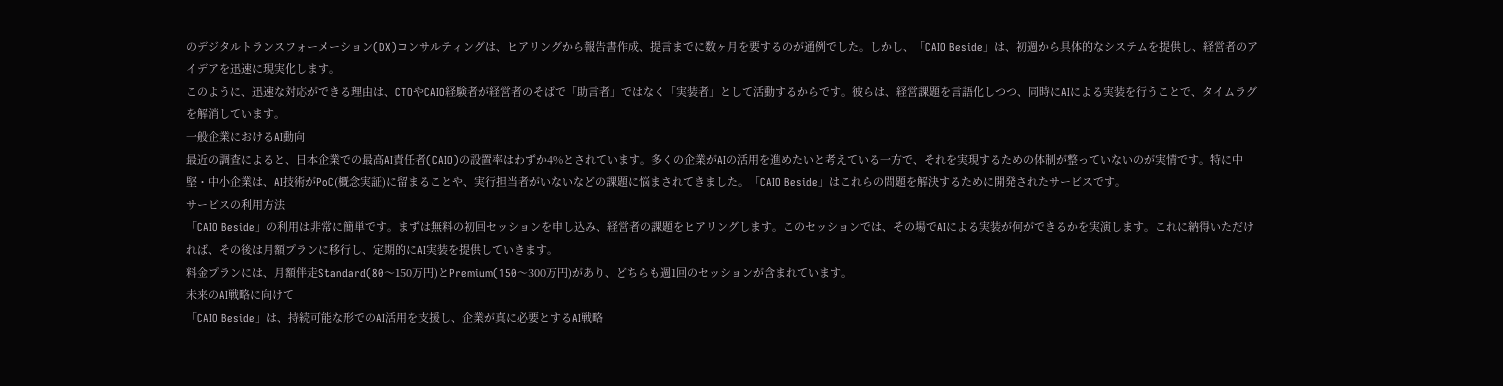のデジタルトランスフォーメーション(DX)コンサルティングは、ヒアリングから報告書作成、提言までに数ヶ月を要するのが通例でした。しかし、「CAIO Beside」は、初週から具体的なシステムを提供し、経営者のアイデアを迅速に現実化します。
このように、迅速な対応ができる理由は、CTOやCAIO経験者が経営者のそばで「助言者」ではなく「実装者」として活動するからです。彼らは、経営課題を言語化しつつ、同時にAIによる実装を行うことで、タイムラグを解消しています。
一般企業におけるAI動向
最近の調査によると、日本企業での最高AI責任者(CAIO)の設置率はわずか4%とされています。多くの企業がAIの活用を進めたいと考えている一方で、それを実現するための体制が整っていないのが実情です。特に中堅・中小企業は、AI技術がPoC(概念実証)に留まることや、実行担当者がいないなどの課題に悩まされてきました。「CAIO Beside」はこれらの問題を解決するために開発されたサービスです。
サービスの利用方法
「CAIO Beside」の利用は非常に簡単です。まずは無料の初回セッションを申し込み、経営者の課題をヒアリングします。このセッションでは、その場でAIによる実装が何ができるかを実演します。これに納得いただければ、その後は月額プランに移行し、定期的にAI実装を提供していきます。
料金プランには、月額伴走Standard(80〜150万円)とPremium(150〜300万円)があり、どちらも週1回のセッションが含まれています。
未来のAI戦略に向けて
「CAIO Beside」は、持続可能な形でのAI活用を支援し、企業が真に必要とするAI戦略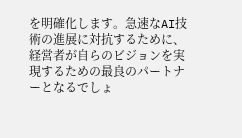を明確化します。急速なAI技術の進展に対抗するために、経営者が自らのビジョンを実現するための最良のパートナーとなるでしょ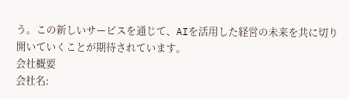う。この新しいサービスを通じて、AIを活用した経営の未来を共に切り開いていくことが期待されています。
会社概要
会社名: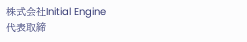株式会社Initial Engine
代表取締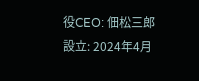役CEO: 佃松三郎
設立: 2024年4月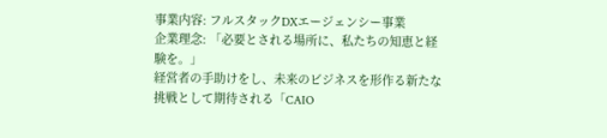事業内容: フルスタックDXエージェンシー事業
企業理念: 「必要とされる場所に、私たちの知恵と経験を。」
経営者の手助けをし、未来のビジネスを形作る新たな挑戦として期待される「CAIO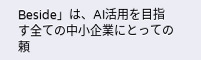Beside」は、AI活用を目指す全ての中小企業にとっての頼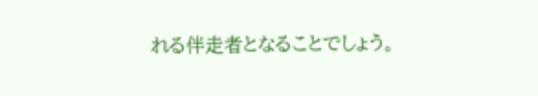れる伴走者となることでしょう。